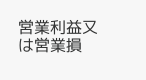営業利益又は営業損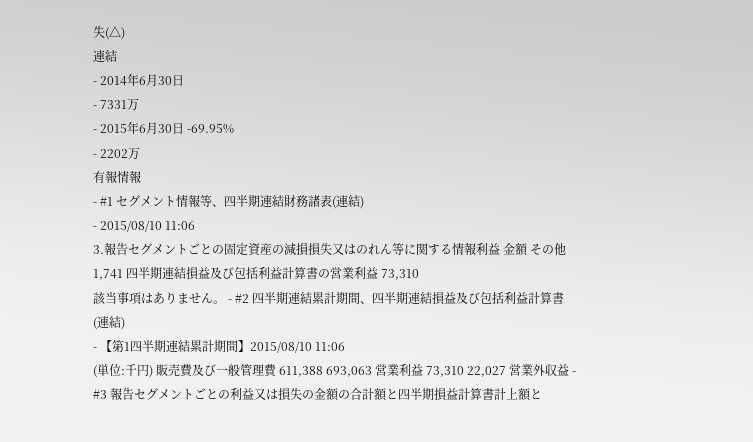失(△)
連結
- 2014年6月30日
- 7331万
- 2015年6月30日 -69.95%
- 2202万
有報情報
- #1 セグメント情報等、四半期連結財務諸表(連結)
- 2015/08/10 11:06
3.報告セグメントごとの固定資産の減損損失又はのれん等に関する情報利益 金額 その他 1,741 四半期連結損益及び包括利益計算書の営業利益 73,310
該当事項はありません。 - #2 四半期連結累計期間、四半期連結損益及び包括利益計算書(連結)
- 【第1四半期連結累計期間】2015/08/10 11:06
(単位:千円) 販売費及び一般管理費 611,388 693,063 営業利益 73,310 22,027 営業外収益 - #3 報告セグメントごとの利益又は損失の金額の合計額と四半期損益計算書計上額と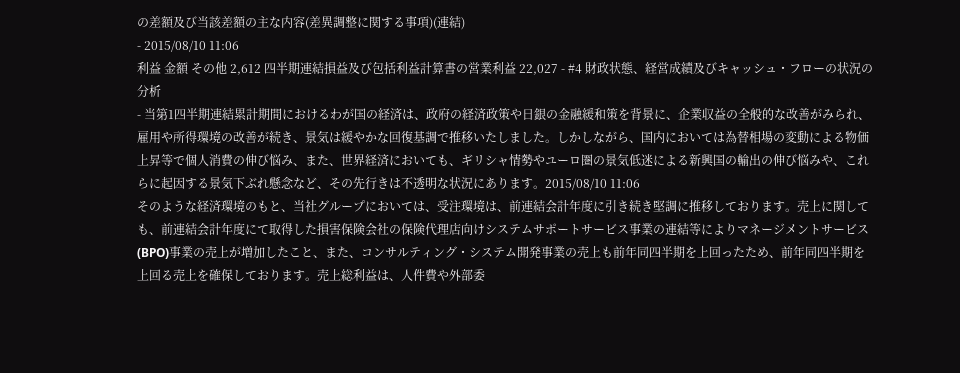の差額及び当該差額の主な内容(差異調整に関する事項)(連結)
- 2015/08/10 11:06
利益 金額 その他 2,612 四半期連結損益及び包括利益計算書の営業利益 22,027 - #4 財政状態、経営成績及びキャッシュ・フローの状況の分析
- 当第1四半期連結累計期間におけるわが国の経済は、政府の経済政策や日銀の金融緩和策を背景に、企業収益の全般的な改善がみられ、雇用や所得環境の改善が続き、景気は緩やかな回復基調で推移いたしました。しかしながら、国内においては為替相場の変動による物価上昇等で個人消費の伸び悩み、また、世界経済においても、ギリシャ情勢やユーロ圏の景気低迷による新興国の輸出の伸び悩みや、これらに起因する景気下ぶれ懸念など、その先行きは不透明な状況にあります。2015/08/10 11:06
そのような経済環境のもと、当社グループにおいては、受注環境は、前連結会計年度に引き続き堅調に推移しております。売上に関しても、前連結会計年度にて取得した損害保険会社の保険代理店向けシステムサポートサービス事業の連結等によりマネージメントサービス(BPO)事業の売上が増加したこと、また、コンサルティング・システム開発事業の売上も前年同四半期を上回ったため、前年同四半期を上回る売上を確保しております。売上総利益は、人件費や外部委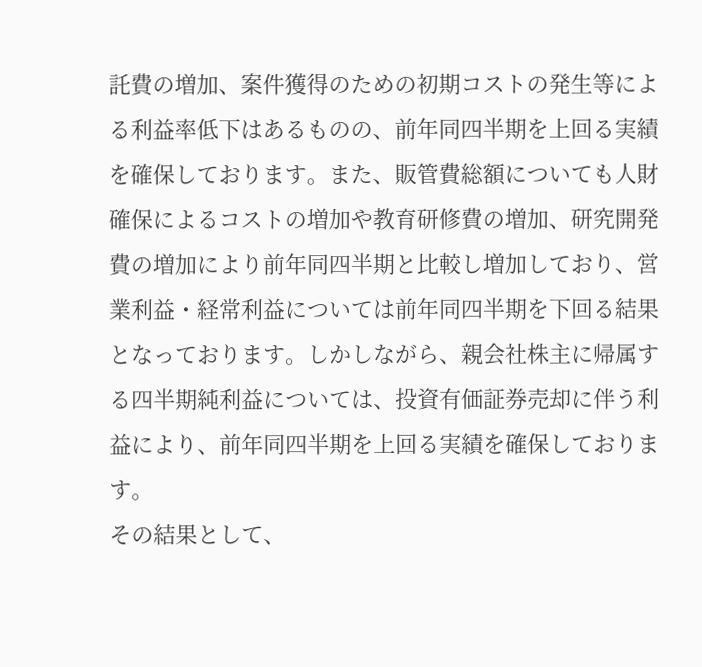託費の増加、案件獲得のための初期コストの発生等による利益率低下はあるものの、前年同四半期を上回る実績を確保しております。また、販管費総額についても人財確保によるコストの増加や教育研修費の増加、研究開発費の増加により前年同四半期と比較し増加しており、営業利益・経常利益については前年同四半期を下回る結果となっております。しかしながら、親会社株主に帰属する四半期純利益については、投資有価証券売却に伴う利益により、前年同四半期を上回る実績を確保しております。
その結果として、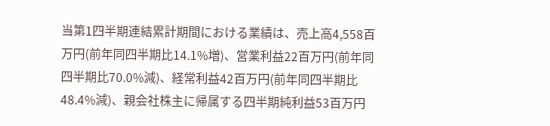当第1四半期連結累計期間における業績は、売上高4,558百万円(前年同四半期比14.1%増)、営業利益22百万円(前年同四半期比70.0%減)、経常利益42百万円(前年同四半期比48.4%減)、親会社株主に帰属する四半期純利益53百万円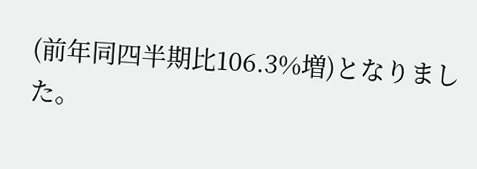(前年同四半期比106.3%増)となりました。